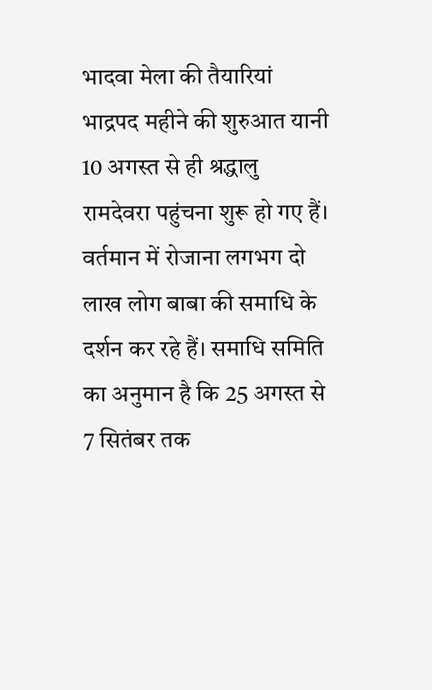भादवा मेला की तैयारियां
भाद्रपद महीने की शुरुआत यानी 10 अगस्त से ही श्रद्धालु रामदेवरा पहुंचना शुरू हो गए हैं। वर्तमान में रोजाना लगभग दो लाख लोग बाबा की समाधि के दर्शन कर रहे हैं। समाधि समिति का अनुमान है कि 25 अगस्त से 7 सितंबर तक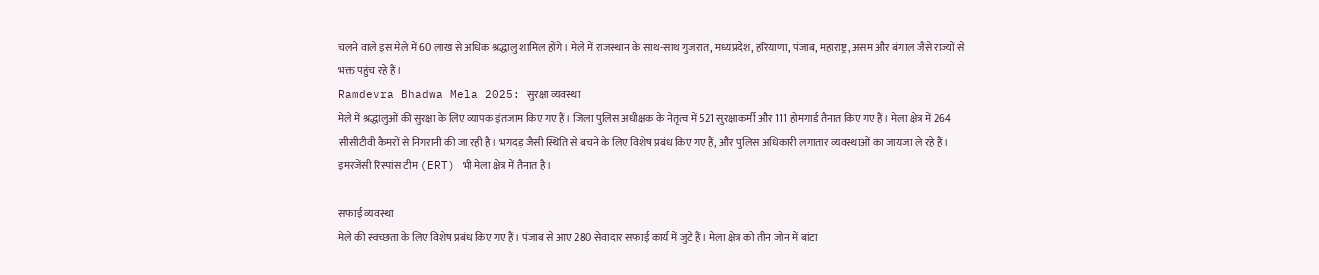चलने वाले इस मेले में 60 लाख से अधिक श्रद्धालु शामिल होंगे। मेले में राजस्थान के साथ-साथ गुजरात, मध्यप्रदेश, हरियाणा, पंजाब, महाराष्ट्र, असम और बंगाल जैसे राज्यों से भक्त पहुंच रहे हैं।
Ramdevra Bhadwa Mela 2025: सुरक्षा व्यवस्था
मेले में श्रद्धालुओं की सुरक्षा के लिए व्यापक इंतजाम किए गए हैं। जिला पुलिस अधीक्षक के नेतृत्व में 521 सुरक्षाकर्मी और 111 होमगार्ड तैनात किए गए हैं। मेला क्षेत्र में 264 सीसीटीवी कैमरों से निगरानी की जा रही है। भगदड़ जैसी स्थिति से बचने के लिए विशेष प्रबंध किए गए हैं, और पुलिस अधिकारी लगातार व्यवस्थाओं का जायजा ले रहे हैं। इमरजेंसी रिस्पांस टीम (ERT) भी मेला क्षेत्र में तैनात है।

सफाई व्यवस्था
मेले की स्वच्छता के लिए विशेष प्रबंध किए गए हैं। पंजाब से आए 280 सेवादार सफाई कार्य में जुटे हैं। मेला क्षेत्र को तीन जोन में बांटा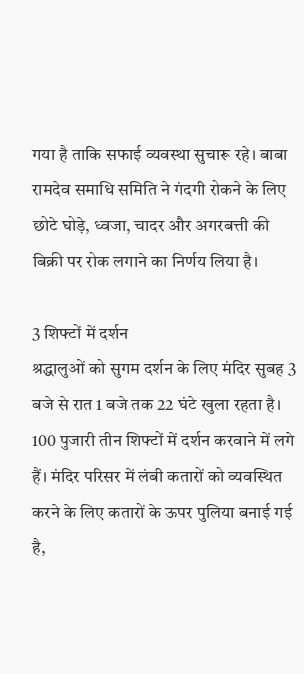गया है ताकि सफाई व्यवस्था सुचारू रहे। बाबा रामदेव समाधि समिति ने गंदगी रोकने के लिए छोटे घोड़े, ध्वजा, चादर और अगरबत्ती की बिक्री पर रोक लगाने का निर्णय लिया है।

3 शिफ्टों में दर्शन
श्रद्धालुओं को सुगम दर्शन के लिए मंदिर सुबह 3 बजे से रात 1 बजे तक 22 घंटे खुला रहता है। 100 पुजारी तीन शिफ्टों में दर्शन करवाने में लगे हैं। मंदिर परिसर में लंबी कतारों को व्यवस्थित करने के लिए कतारों के ऊपर पुलिया बनाई गई है,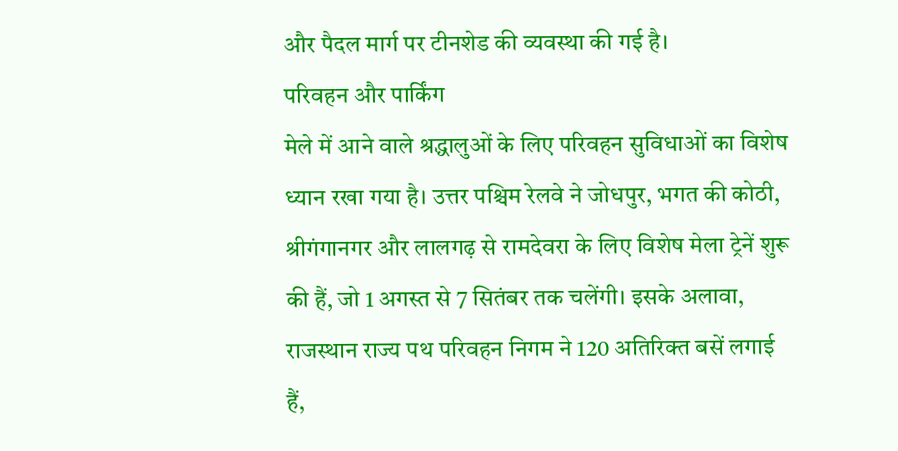और पैदल मार्ग पर टीनशेड की व्यवस्था की गई है।
परिवहन और पार्किंग
मेले में आने वाले श्रद्धालुओं के लिए परिवहन सुविधाओं का विशेष ध्यान रखा गया है। उत्तर पश्चिम रेलवे ने जोधपुर, भगत की कोठी, श्रीगंगानगर और लालगढ़ से रामदेवरा के लिए विशेष मेला ट्रेनें शुरू की हैं, जो 1 अगस्त से 7 सितंबर तक चलेंगी। इसके अलावा, राजस्थान राज्य पथ परिवहन निगम ने 120 अतिरिक्त बसें लगाई हैं,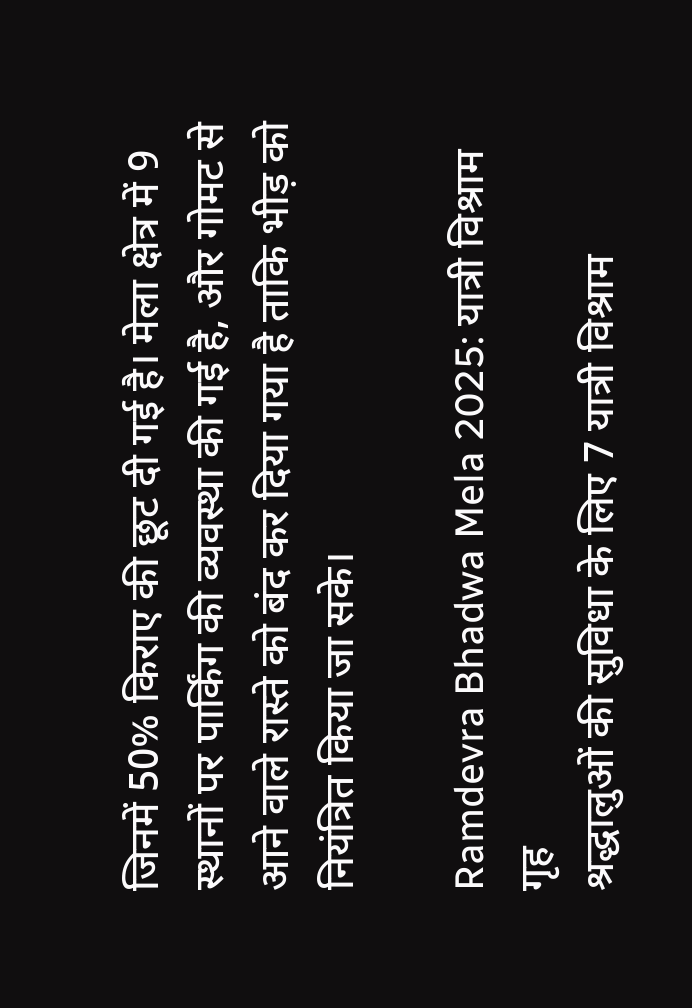जिनमें 50% किराए की छूट दी गई है। मेला क्षेत्र में 9 स्थानों पर पार्किंग की व्यवस्था की गई है, और गोमट से आने वाले रास्ते को बंद कर दिया गया है ताकि भीड़ को नियंत्रित किया जा सके।

Ramdevra Bhadwa Mela 2025: यात्री विश्राम गृह
श्रद्धालुओं की सुविधा के लिए 7 यात्री विश्राम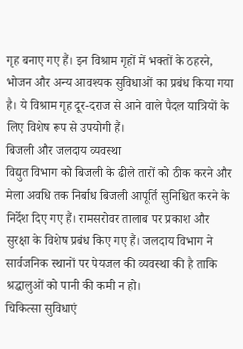गृह बनाए गए हैं। इन विश्राम गृहों में भक्तों के ठहरने, भोजन और अन्य आवश्यक सुविधाओं का प्रबंध किया गया है। ये विश्राम गृह दूर-दराज से आने वाले पैदल यात्रियों के लिए विशेष रूप से उपयोगी हैं।
बिजली और जलदाय व्यवस्था
विद्युत विभाग को बिजली के ढीले तारों को ठीक करने और मेला अवधि तक निर्बाध बिजली आपूर्ति सुनिश्चित करने के निर्देश दिए गए हैं। रामसरोवर तालाब पर प्रकाश और सुरक्षा के विशेष प्रबंध किए गए हैं। जलदाय विभाग ने सार्वजनिक स्थानों पर पेयजल की व्यवस्था की है ताकि श्रद्धालुओं को पानी की कमी न हो।
चिकित्सा सुविधाएं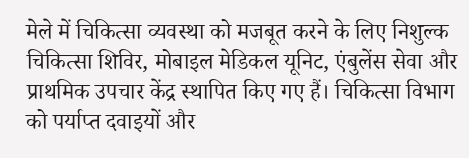मेले में चिकित्सा व्यवस्था को मजबूत करने के लिए निशुल्क चिकित्सा शिविर, मोबाइल मेडिकल यूनिट, एंबुलेंस सेवा और प्राथमिक उपचार केंद्र स्थापित किए गए हैं। चिकित्सा विभाग को पर्याप्त दवाइयों और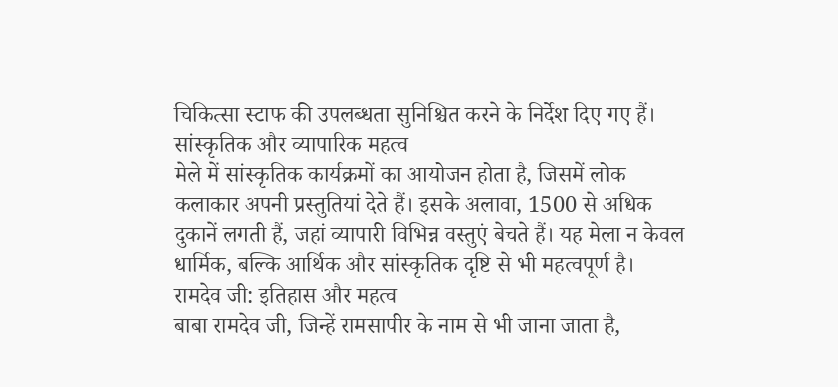चिकित्सा स्टाफ की उपलब्धता सुनिश्चित करने के निर्देश दिए गए हैं।
सांस्कृतिक और व्यापारिक महत्व
मेले में सांस्कृतिक कार्यक्रमों का आयोजन होता है, जिसमें लोक कलाकार अपनी प्रस्तुतियां देते हैं। इसके अलावा, 1500 से अधिक दुकानें लगती हैं, जहां व्यापारी विभिन्न वस्तुएं बेचते हैं। यह मेला न केवल धार्मिक, बल्कि आर्थिक और सांस्कृतिक दृष्टि से भी महत्वपूर्ण है।
रामदेव जी: इतिहास और महत्व
बाबा रामदेव जी, जिन्हें रामसापीर के नाम से भी जाना जाता है,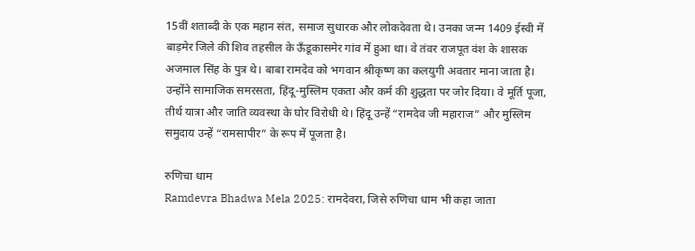15वीं शताब्दी के एक महान संत, समाज सुधारक और लोकदेवता थे। उनका जन्म 1409 ईस्वी में बाड़मेर जिले की शिव तहसील के ऊँडूकासमेर गांव में हुआ था। वे तंवर राजपूत वंश के शासक अजमाल सिंह के पुत्र थे। बाबा रामदेव को भगवान श्रीकृष्ण का कलयुगी अवतार माना जाता है। उन्होंने सामाजिक समरसता, हिंदू-मुस्लिम एकता और कर्म की शुद्धता पर जोर दिया। वे मूर्ति पूजा, तीर्थ यात्रा और जाति व्यवस्था के घोर विरोधी थे। हिंदू उन्हें “रामदेव जी महाराज” और मुस्लिम समुदाय उन्हें “रामसापीर” के रूप में पूजता है।

रुणिचा धाम
Ramdevra Bhadwa Mela 2025: रामदेवरा, जिसे रुणिचा धाम भी कहा जाता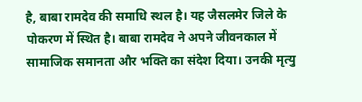है, बाबा रामदेव की समाधि स्थल है। यह जैसलमेर जिले के पोकरण में स्थित है। बाबा रामदेव ने अपने जीवनकाल में सामाजिक समानता और भक्ति का संदेश दिया। उनकी मृत्यु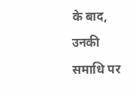के बाद, उनकी समाधि पर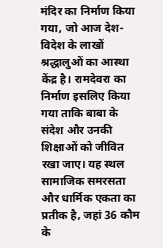मंदिर का निर्माण किया गया, जो आज देश-विदेश के लाखों श्रद्धालुओं का आस्था केंद्र है। रामदेवरा का निर्माण इसलिए किया गया ताकि बाबा के संदेश और उनकी शिक्षाओं को जीवित रखा जाए। यह स्थल सामाजिक समरसता और धार्मिक एकता का प्रतीक है, जहां 36 कौम के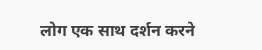लोग एक साथ दर्शन करने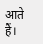आते हैं।